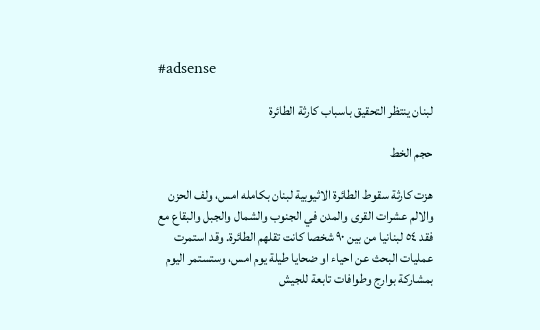#adsense

لبنان ينتظر التحقيق باسباب كارثة الطائرة

حجم الخط

هزت كارثة سقوط الطائرة الاثيوبية لبنان بكامله امس، ولف الحزن والالم عشرات القرى والمدن في الجنوب والشمال والجبل والبقاع مع فقد ٥٤ لبنانيا من بين ٩٠ شخصا كانت تقلهم الطائرة. وقد استمرت عمليات البحث عن احياء او ضحايا طيلة يوم امس، وستستمر اليوم بمشاركة بوارج وطوافات تابعة للجيش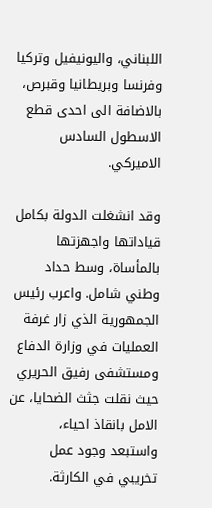اللبناني، واليونيفيل وتركيا وفرنسا وبريطانيا وقبرص، بالاضافة الى احدى قطع الاسطول السادس الاميركي.

وقد انشغلت الدولة بكامل قياداتها واجهزتها بالمأساة، وسط حداد وطني شامل. واعرب رئيس الجمهورية الذي زار غرفة العمليات في وزارة الدفاع ومستشفى رفيق الحريري حيث نقلت جثث الضحايا، عن الامل بانقاذ احياء، واستبعد وجود عمل تخريبي في الكارثة.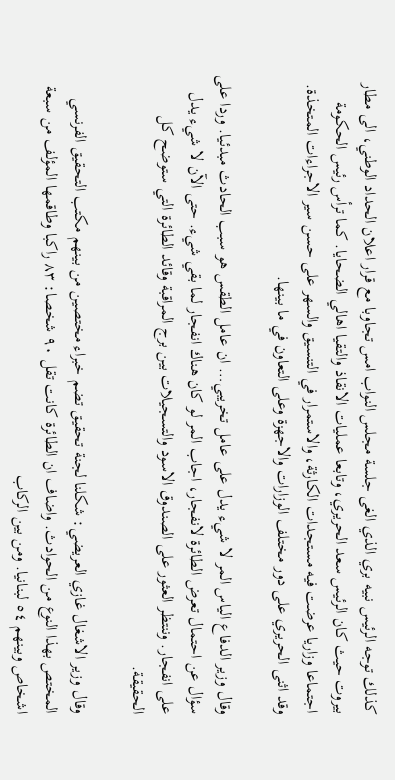كذلك توجه الرئيس نبيه بري الذي الغى جلسة مجلس النواب امس تجاوبا مع قرار اعلان الحداد الوطني، الى مطار بيروت حيث كان الرئيس سعد الحريري، وتابعا عمليات الانقاذ والتقيا اهالي الضحايا. كما ترأس رئيس الحكومة اجتماعا وزاريا عرضت فيه مستجدات الكارثة، والاستمرار في التنسيق والسهر على حسن سير الاجراءات المتخذة. وقد اثنى الحريري على دور مختلف الوزارات والاجهزة وعلى التعاون في ما بينها.

وقال وزير الدفاع الياس المر لا شيء يدل على عامل تخريبي… ان عامل الطقس هو سبب الحادث مبدئيا. وردا على سؤال عن احتمال تعرض الطائرة لانفجار، اجاب المر لو كان هناك انفجار لما بقي شيء. حتى الآن لا شيء يدل على انفجار. وننتظر العثور على الصندوق الاسود والتسجيلات بين برج المراقبة وقائد الطائرة التي ستوضح كل الحقيقة.

وقال وزير الاشغال غازي العريضي: شكلنا لجنة تحقيق تضم خبراء مختصين من بينهم مكتب التحقيق الفرنسي المختص بهذا النوع من الحوادث. واضاف ان الطائرة كانت تقل ٩٠ شخصا: ٨٣ راكبا وطاقمها المؤلف من سبعة اشخاص وبينهم ٥٤ لبنانيا. ومن بين الركاب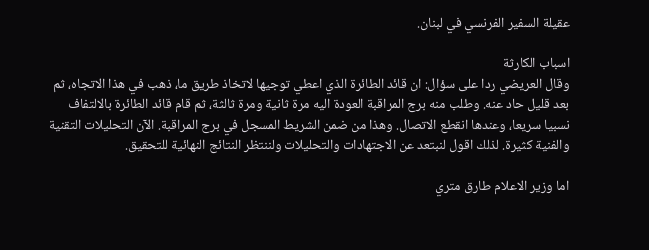عقيلة السفير الفرنسي في لبنان.

اسباب الكارثة
وقال العريضي ردا على سؤال: ان قائد الطائرة الذي اعطي توجيها لاتخاذ طريق ما، ذهب في هذا الاتجاه، ثم بعد قليل حاد عنه. وطلب منه برج المراقبة العودة اليه مرة ثانية ومرة ثالثة، ثم قام قائد الطائرة بالالتفاف نسبيا سريعا، وعندها انقطع الاتصال. وهذا من ضمن الشريط المسجل في برج المراقبة. الآن التحليلات التقنية والفنية كثيرة. لذلك اقول لنبتعد عن الاجتهادات والتحليلات ولننتظر النتائج النهائية للتحقيق.

اما وزير الاعلام طارق متري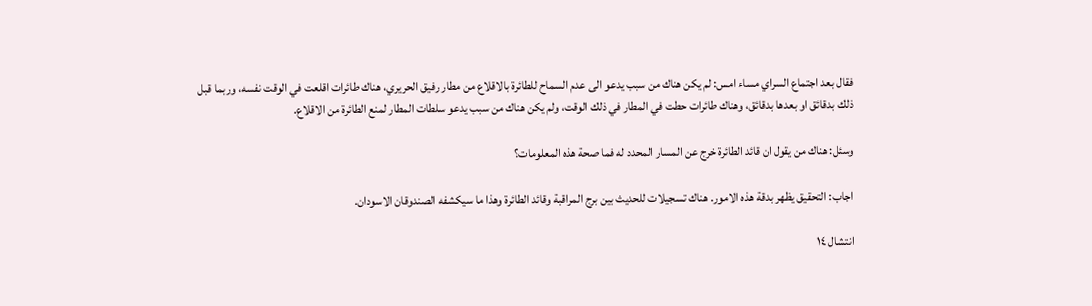فقال بعد اجتماع السراي مساء امس: لم يكن هناك من سبب يدعو الى عدم السماح للطائرة بالاقلاع من مطار رفيق الحريري، هناك طائرات اقلعت في الوقت نفسه، وربما قبل ذلك بدقائق او بعدها بدقائق، وهناك طائرات حطت في المطار في ذلك الوقت، ولم يكن هناك من سبب يدعو سلطات المطار لمنع الطائرة من الاقلاع.

وسئل: هناك من يقول ان قائد الطائرة خرج عن المسار المحدد له فما صحة هذه المعلومات؟

اجاب: التحقيق يظهر بدقة هذه الامور. هناك تسجيلات للحديث بين برج المراقبة وقائد الطائرة وهذا ما سيكشفه الصندوقان الاسودان.

انتشال ١٤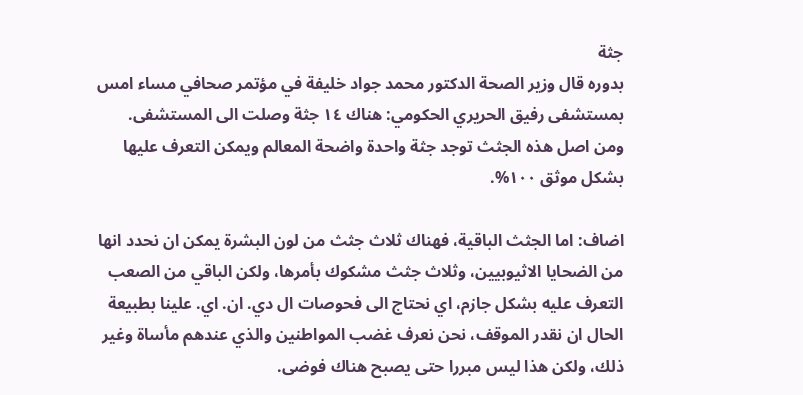جثة
بدوره قال وزير الصحة الدكتور محمد جواد خليفة في مؤتمر صحافي مساء امس بمستشفى رفيق الحريري الحكومي: هناك ١٤ جثة وصلت الى المستشفى. ومن اصل هذه الجثث توجد جثة واحدة واضحة المعالم ويمكن التعرف عليها بشكل موثق ١٠٠%.

اضاف: اما الجثث الباقية، فهناك ثلاث جثث من لون البشرة يمكن ان نحدد انها من الضحايا الاثيوبيين، وثلاث جثث مشكوك بأمرها، ولكن الباقي من الصعب التعرف عليه بشكل جازم، اي نحتاج الى فحوصات ال دي. ان. اي. علينا بطبيعة الحال ان نقدر الموقف، نحن نعرف غضب المواطنين والذي عندهم مأساة وغير ذلك، ولكن هذا ليس مبررا حتى يصبح هناك فوضى.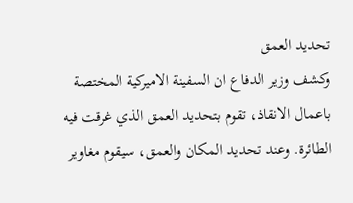تحديد العمق
وكشف وزير الدفاع ان السفينة الاميركية المختصة باعمال الانقاذ، تقوم بتحديد العمق الذي غرقت فيه الطائرة. وعند تحديد المكان والعمق، سيقوم مغاوير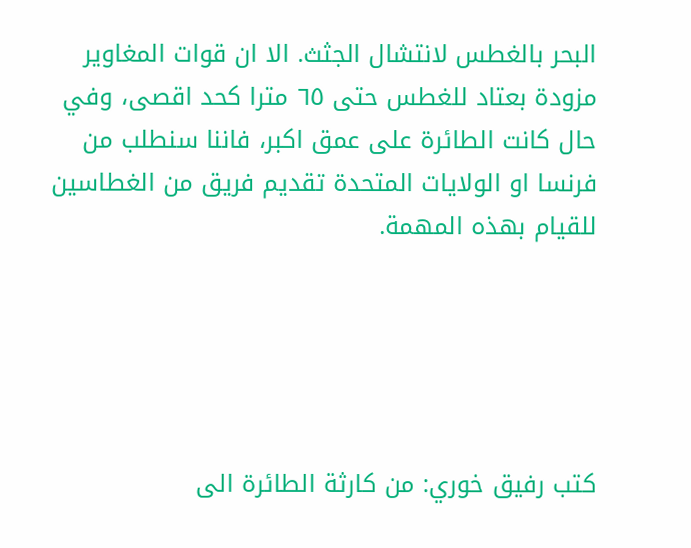البحر بالغطس لانتشال الجثث. الا ان قوات المغاوير مزودة بعتاد للغطس حتى ٦٥ مترا كحد اقصى، وفي حال كانت الطائرة على عمق اكبر، فاننا سنطلب من فرنسا او الولايات المتحدة تقديم فريق من الغطاسين للقيام بهذه المهمة.





كتب رفيق خوري: من كارثة الطائرة الى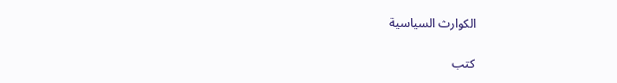الكوارث السياسية

كتب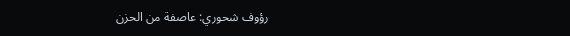رؤوف شحوري: عاصفة من الحزن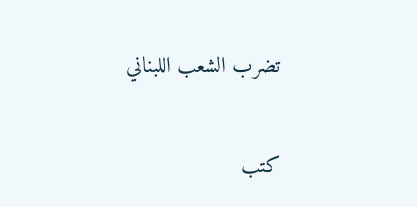تضرب الشعب اللبناني

كتب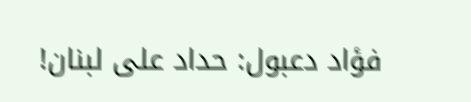فؤاد دعبول: حداد على لبنان!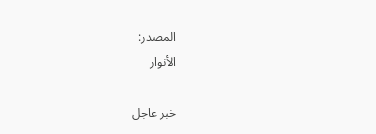المصدر:
الأنوار

خبر عاجل